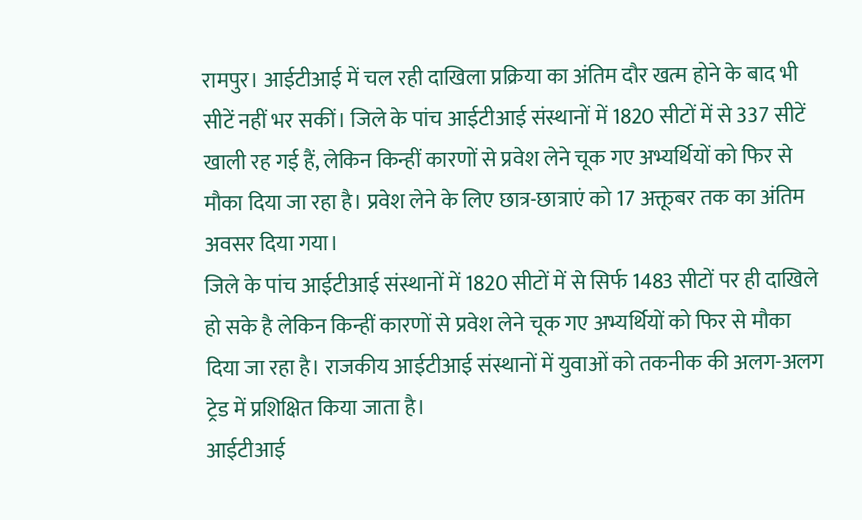रामपुर। आईटीआई में चल रही दाखिला प्रक्रिया का अंतिम दौर खत्म होने के बाद भी सीटें नहीं भर सकीं। जिले के पांच आईटीआई संस्थानों में 1820 सीटों में से 337 सीटें खाली रह गई हैं, लेकिन किन्हीं कारणों से प्रवेश लेने चूक गए अभ्यर्थियों को फिर से मौका दिया जा रहा है। प्रवेश लेने के लिए छात्र-छात्राएं को 17 अक्तूबर तक का अंतिम अवसर दिया गया।
जिले के पांच आईटीआई संस्थानों में 1820 सीटों में से सिर्फ 1483 सीटों पर ही दाखिले हो सके है लेकिन किन्हीं कारणों से प्रवेश लेने चूक गए अभ्यर्थियों को फिर से मौका दिया जा रहा है। राजकीय आईटीआई संस्थानों में युवाओं को तकनीक की अलग-अलग ट्रेड में प्रशिक्षित किया जाता है।
आईटीआई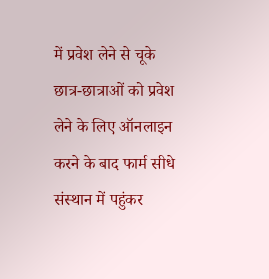में प्रवेश लेने से चूके छात्र-छात्राओं को प्रवेश लेने के लिए ऑनलाइन करने के बाद फार्म सीधे संस्थान में पहुंकर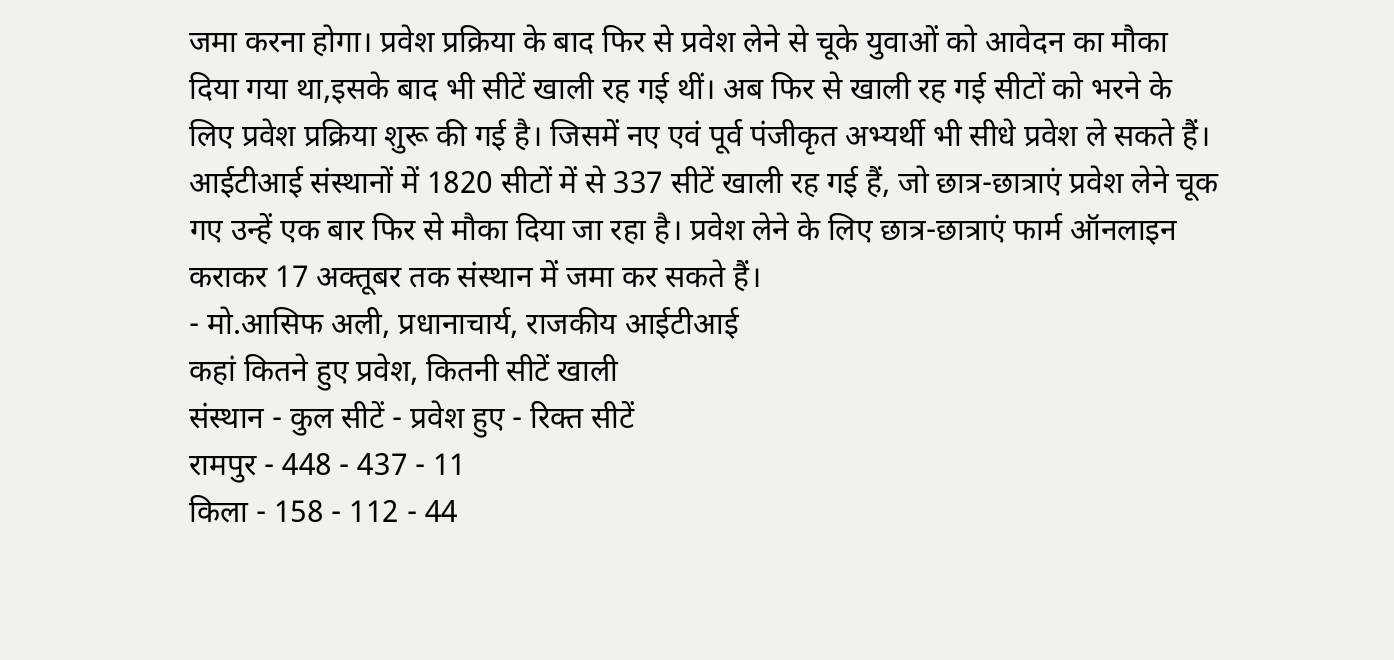जमा करना होगा। प्रवेश प्रक्रिया के बाद फिर से प्रवेश लेने से चूके युवाओं को आवेदन का मौका दिया गया था,इसके बाद भी सीटें खाली रह गई थीं। अब फिर से खाली रह गई सीटों को भरने के लिए प्रवेश प्रक्रिया शुरू की गई है। जिसमें नए एवं पूर्व पंजीकृत अभ्यर्थी भी सीधे प्रवेश ले सकते हैं।
आईटीआई संस्थानों में 1820 सीटों में से 337 सीटें खाली रह गई हैं, जो छात्र-छात्राएं प्रवेश लेने चूक गए उन्हें एक बार फिर से मौका दिया जा रहा है। प्रवेश लेने के लिए छात्र-छात्राएं फार्म ऑनलाइन कराकर 17 अक्तूबर तक संस्थान में जमा कर सकते हैं।
- मो.आसिफ अली, प्रधानाचार्य, राजकीय आईटीआई
कहां कितने हुए प्रवेश, कितनी सीटें खाली
संस्थान - कुल सीटें - प्रवेश हुए - रिक्त सीटें
रामपुर - 448 - 437 - 11
किला - 158 - 112 - 44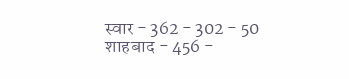स्वार - 362 - 302 - 50
शाहबाद - 456 -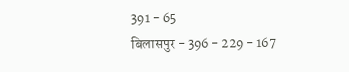391 - 65
बिलासपुर - 396 - 229 - 167